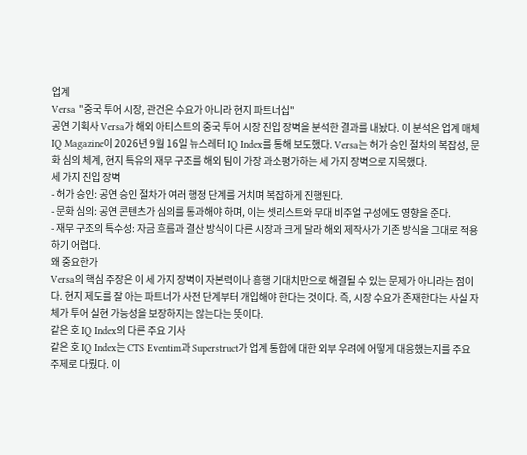업계
Versa "중국 투어 시장, 관건은 수요가 아니라 현지 파트너십"
공연 기획사 Versa가 해외 아티스트의 중국 투어 시장 진입 장벽을 분석한 결과를 내놨다. 이 분석은 업계 매체 IQ Magazine이 2026년 9월 16일 뉴스레터 IQ Index를 통해 보도했다. Versa는 허가 승인 절차의 복잡성, 문화 심의 체계, 현지 특유의 재무 구조를 해외 팀이 가장 과소평가하는 세 가지 장벽으로 지목했다.
세 가지 진입 장벽
- 허가 승인: 공연 승인 절차가 여러 행정 단계를 거치며 복잡하게 진행된다.
- 문화 심의: 공연 콘텐츠가 심의를 통과해야 하며, 이는 셋리스트와 무대 비주얼 구성에도 영향을 준다.
- 재무 구조의 특수성: 자금 흐름과 결산 방식이 다른 시장과 크게 달라 해외 제작사가 기존 방식을 그대로 적용하기 어렵다.
왜 중요한가
Versa의 핵심 주장은 이 세 가지 장벽이 자본력이나 흥행 기대치만으로 해결될 수 있는 문제가 아니라는 점이다. 현지 제도를 잘 아는 파트너가 사전 단계부터 개입해야 한다는 것이다. 즉, 시장 수요가 존재한다는 사실 자체가 투어 실현 가능성을 보장하지는 않는다는 뜻이다.
같은 호 IQ Index의 다른 주요 기사
같은 호 IQ Index는 CTS Eventim과 Superstruct가 업계 통합에 대한 외부 우려에 어떻게 대응했는지를 주요 주제로 다뤘다. 이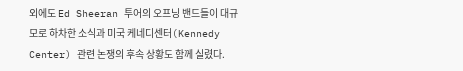외에도 Ed Sheeran 투어의 오프닝 밴드들이 대규모로 하차한 소식과 미국 케네디센터(Kennedy Center) 관련 논쟁의 후속 상황도 함께 실렸다.